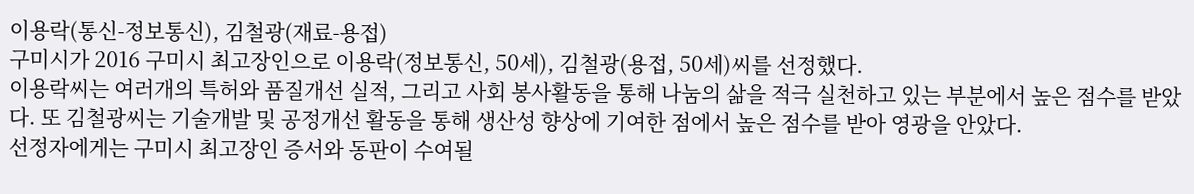이용락(통신-정보통신), 김철광(재료-용접)
구미시가 2016 구미시 최고장인으로 이용락(정보통신, 50세), 김철광(용접, 50세)씨를 선정했다.
이용락씨는 여러개의 특허와 품질개선 실적, 그리고 사회 봉사활동을 통해 나눔의 삶을 적극 실천하고 있는 부분에서 높은 점수를 받았다. 또 김철광씨는 기술개발 및 공정개선 활동을 통해 생산성 향상에 기여한 점에서 높은 점수를 받아 영광을 안았다.
선정자에게는 구미시 최고장인 증서와 동판이 수여될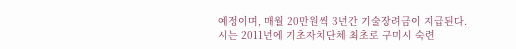예정이며, 매월 20만원씩 3년간 기술장려금이 지급된다.
시는 2011년에 기초자치단체 최초로 구미시 숙련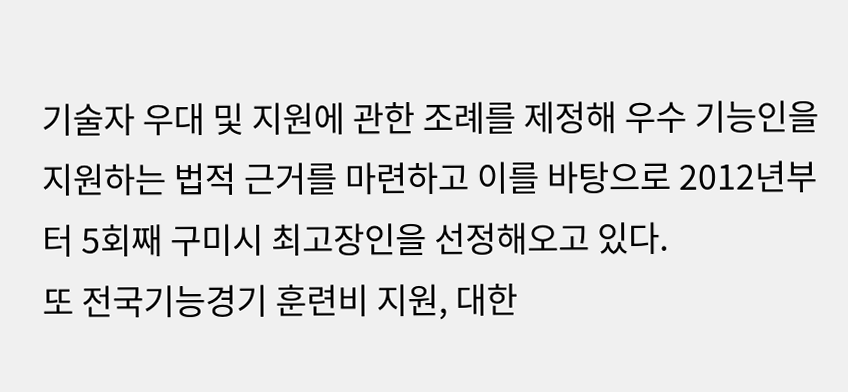기술자 우대 및 지원에 관한 조례를 제정해 우수 기능인을 지원하는 법적 근거를 마련하고 이를 바탕으로 2012년부터 5회째 구미시 최고장인을 선정해오고 있다.
또 전국기능경기 훈련비 지원, 대한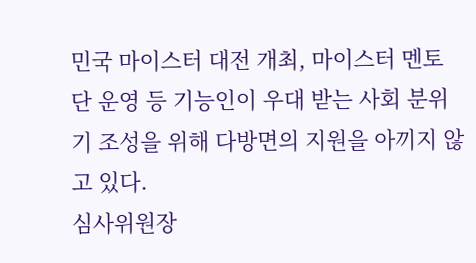민국 마이스터 대전 개최, 마이스터 멘토단 운영 등 기능인이 우대 받는 사회 분위기 조성을 위해 다방면의 지원을 아끼지 않고 있다.
심사위원장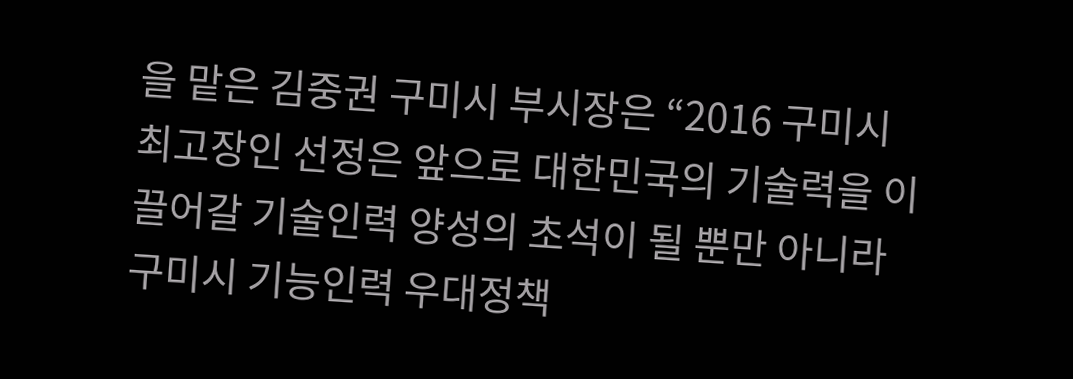을 맡은 김중권 구미시 부시장은 “2016 구미시 최고장인 선정은 앞으로 대한민국의 기술력을 이끌어갈 기술인력 양성의 초석이 될 뿐만 아니라 구미시 기능인력 우대정책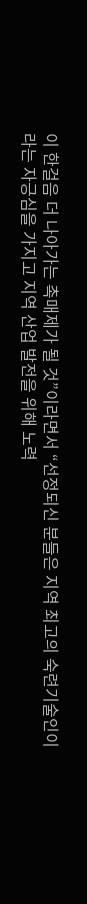이 한걸음 더 나아가는 촉매제가 될 것”이라면서 “선정되신 분들은 지역 최고의 숙련기술인이라는 자긍심을 가지고 지역 산업 발전을 위해 노력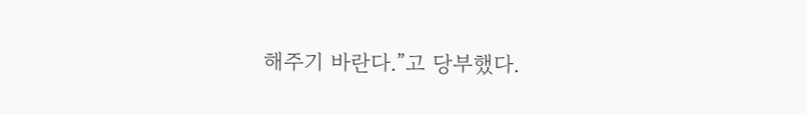해주기 바란다.”고 당부했다.